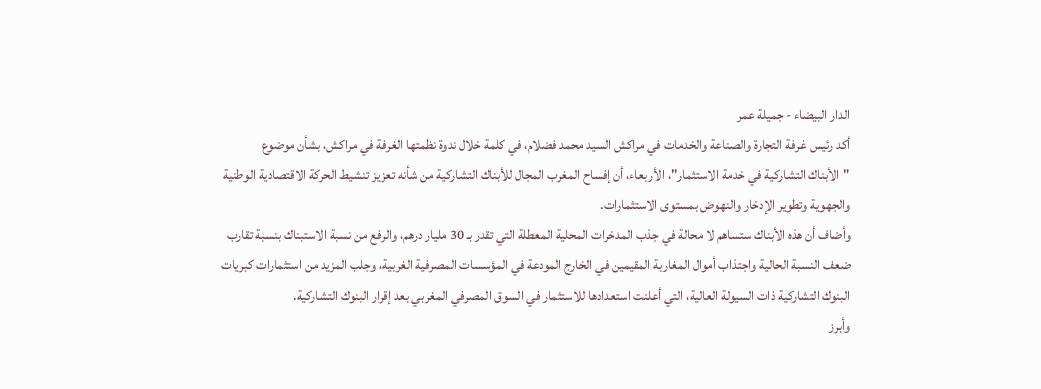الدار البيضاء - جميلة عمر
أكد رئيس غرفة التجارة والصناعة والخدمات في مراكش السيد محمد فضلام، في كلمة خلال ندوة نظمتها الغرفة في مراكش، بشأن موضوع "الأبناك التشاركية في خدمة الاستثمار"، الأربعاء، أن إفساح المغرب المجال للأبناك التشاركية من شأنه تعزيز تنشيط الحركة الاقتصادية الوطنية والجهوية وتطوير الإدخار والنهوض بمستوى الاستثمارات.
وأضاف أن هذه الأبناك ستساهم لا محالة في جذب المدخرات المحلية المعطلة التي تقدر بـ 30 مليار درهم، والرفع من نسبة الاستبناك بنسبة تقارب ضعف النسبة الحالية واجتذاب أموال المغاربة المقيمين في الخارج المودعة في المؤسسات المصرفية الغربية، وجلب المزيد من استثمارات كبريات البنوك التشاركية ذات السيولة العالية، التي أعلنت استعدادها للاستثمار في السوق المصرفي المغربي بعد إقرار البنوك التشاركية.
وأبرز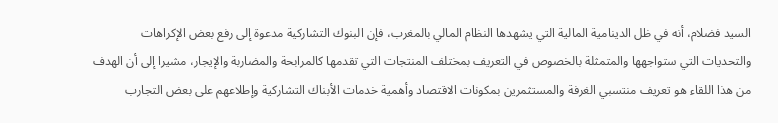السيد فضلام، أنه في ظل الدينامية المالية التي يشهدها النظام المالي بالمغرب، فإن البنوك التشاركية مدعوة إلى رفع بعض الإكراهات والتحديات التي ستواجهها والمتمثلة بالخصوص في التعريف بمختلف المنتجات التي تقدمها كالمرابحة والمضاربة والإيجار، مشيرا إلى أن الهدف من هذا اللقاء هو تعريف منتسبي الغرفة والمستثمرين بمكونات الاقتصاد وأهمية خدمات الأبناك التشاركية وإطلاعهم على بعض التجارب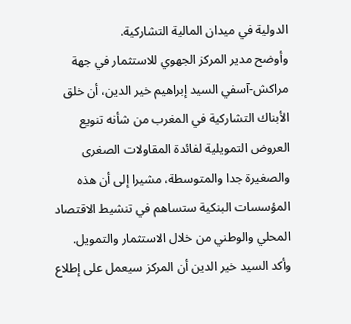الدولية في ميدان المالية التشاركية.
وأوضح مدير المركز الجهوي للاستثمار في جهة مراكش-آسفي السيد إبراهيم خير الدين، أن خلق الأبناك التشاركية في المغرب من شأنه تنويع العروض التمويلية لفائدة المقاولات الصغرى والصغيرة جدا والمتوسطة، مشيرا إلى أن هذه المؤسسات البنكية ستساهم في تنشيط الاقتصاد المحلي والوطني من خلال الاستثمار والتمويل.
وأكد السيد خير الدين أن المركز سيعمل على إطلاع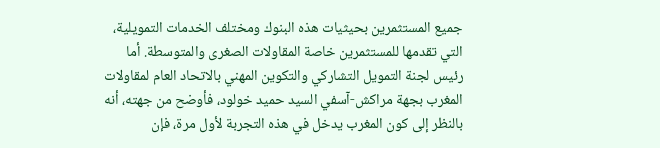جميع المستثمرين بحيثيات هذه البنوك ومختلف الخدمات التمويلية، التي تقدمها للمستثمرين خاصة المقاولات الصغرى والمتوسطة. أما رئيس لجنة التمويل التشاركي والتكوين المهني بالاتحاد العام لمقاولات المغرب بجهة مراكش-آسفي السيد حميد خولود، فأوضح من جهته، أنه بالنظر إلى كون المغرب يدخل في هذه التجربة لأول مرة، فإن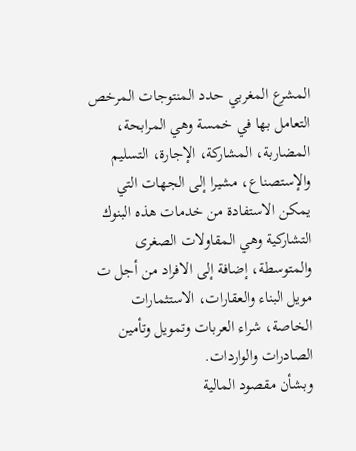المشرع المغربي حدد المنتوجات المرخص التعامل بها في خمسة وهي المرابحة، المضاربة، المشاركة، الإجارة، التسليم والإستصناع، مشيرا إلى الجهات التي يمكن الاستفادة من خدمات هذه البنوك التشاركية وهي المقاولات الصغرى والمتوسطة، إضافة إلى الافراد من أجل ت مويل البناء والعقارات، الاستثمارات الخاصة، شراء العربات وتمويل وتأمين الصادرات والواردات.
وبشأن مقصود المالية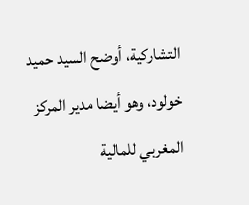التشاركية، أوضح السيد حميد خولود، وهو أيضا مدير المركز المغربي للمالية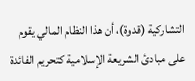التشاركية (قدوة)، أن هذا النظام المالي يقوم على مبادئ الشريعة الإسلامية كتحريم الفائدة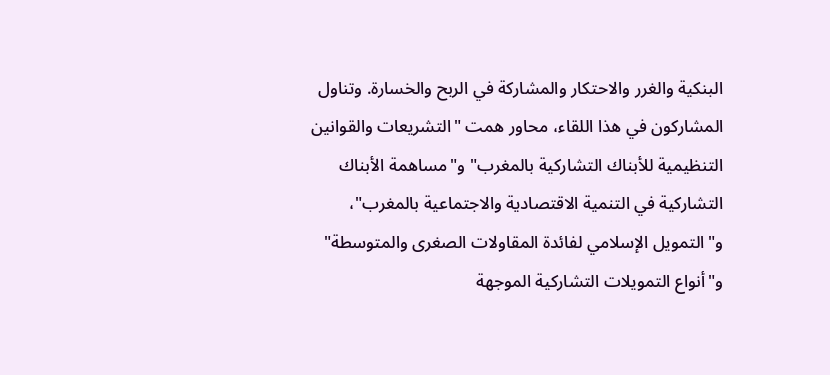البنكية والغرر والاحتكار والمشاركة في الربح والخسارة. وتناول المشاركون في هذا اللقاء، محاور همت "التشريعات والقوانين التنظيمية للأبناك التشاركية بالمغرب" و"مساهمة الأبناك التشاركية في التنمية الاقتصادية والاجتماعية بالمغرب"، و"التمويل الإسلامي لفائدة المقاولات الصغرى والمتوسطة" و"أنواع التمويلات التشاركية الموجهة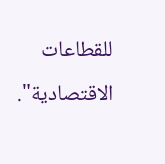للقطاعات الاقتصادية".